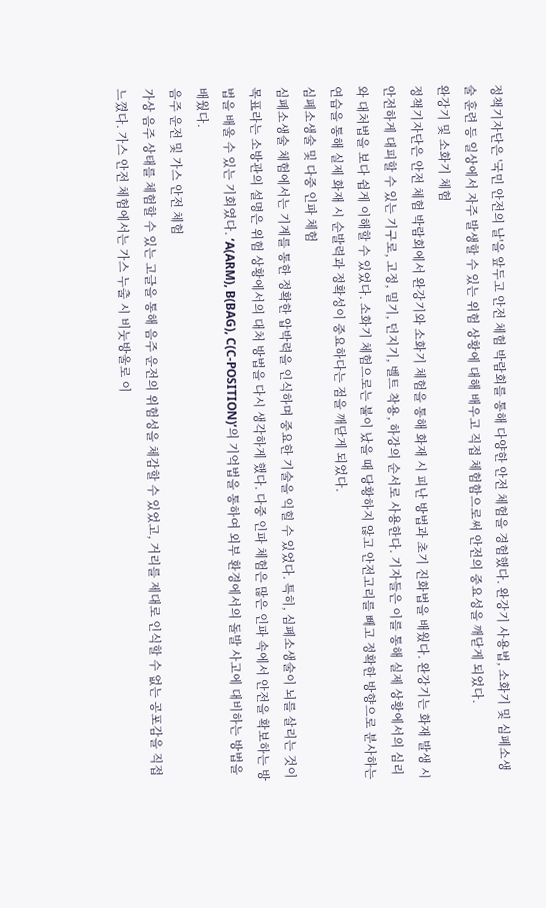정책기자단은 '국민 안전의 날'을 앞두고 안전 체험 박람회를 통해 다양한 안전 체험을 경험했다. 완강기 사용법, 소화기 및 심폐소생술 훈련 등 일상에서 자주 발생할 수 있는 위험 상황에 대해 배우고 직접 체험함으로써 안전의 중요성을 깨닫게 되었다.
완강기 및 소화기 체험
정책기자단은 안전 체험 박람회에서 완강기와 소화기 체험을 통해 화재 시 피난 방법과 초기 진화법을 배웠다. 완강기는 화재 발생 시 안전하게 대피할 수 있는 기구로, 고정, 밀기, 던지기, 벨트 착용, 하강의 순서로 사용한다. 기자들은 이를 통해 실제 상황에서의 심리와 대처법을 보다 쉽게 이해할 수 있었다. 소화기 체험으로는 불이 났을 때 당황하지 않고 안전고리를 빼고 정확한 방향으로 분사하는 연습을 통해 실제 화재 시 순발력과 정확성이 중요하다는 점을 깨닫게 되었다.
심폐소생술 및 다중 인파 체험
심폐소생술 체험에서는 기계를 통한 정확한 압박력을 인식하며 중요한 기술을 익힐 수 있었다. 특히, 심폐소생술이 뇌를 살리는 것이 목표라는 소방관의 설명은 위험 상황에서의 대처 방법을 다시 생각하게 했다. 다중 인파 체험은 많은 인파 속에서 안전을 확보하는 방법을 배울 수 있는 기회였다. ‘A(ARM), B(BAG), C(C-POSITION)’의 기억법을 통하여 외부 환경에서의 돌발 사고에 대비하는 방법을 배웠다.
음주 운전 및 가스 안전 체험
가상 음주 상태를 체험할 수 있는 고글을 통해 음주 운전의 위험성을 체감할 수 있었고, 거리를 제대로 인식할 수 없는 공포감을 직접 느꼈다. 가스 안전 체험에서는 가스 누출 시 비눗방울로 이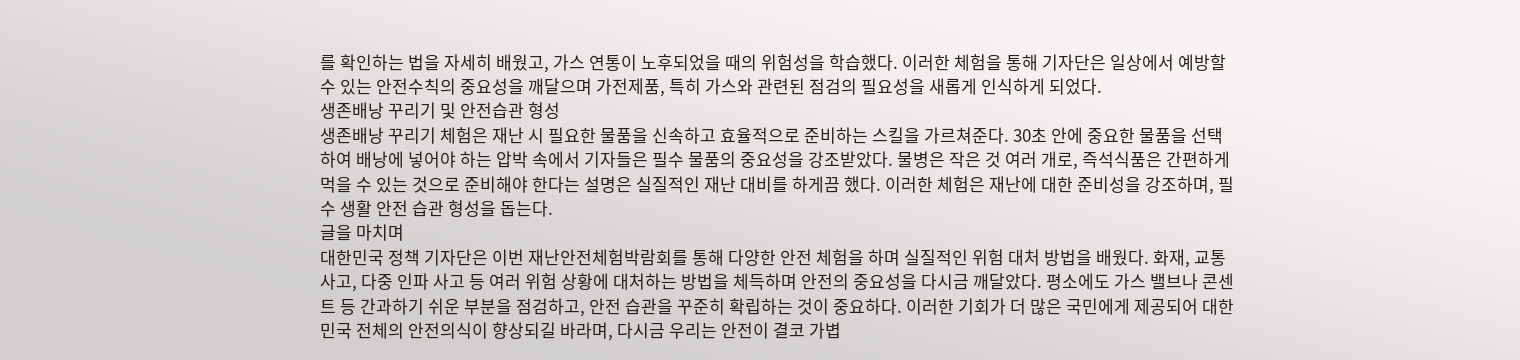를 확인하는 법을 자세히 배웠고, 가스 연통이 노후되었을 때의 위험성을 학습했다. 이러한 체험을 통해 기자단은 일상에서 예방할 수 있는 안전수칙의 중요성을 깨달으며 가전제품, 특히 가스와 관련된 점검의 필요성을 새롭게 인식하게 되었다.
생존배낭 꾸리기 및 안전습관 형성
생존배낭 꾸리기 체험은 재난 시 필요한 물품을 신속하고 효율적으로 준비하는 스킬을 가르쳐준다. 30초 안에 중요한 물품을 선택하여 배낭에 넣어야 하는 압박 속에서 기자들은 필수 물품의 중요성을 강조받았다. 물병은 작은 것 여러 개로, 즉석식품은 간편하게 먹을 수 있는 것으로 준비해야 한다는 설명은 실질적인 재난 대비를 하게끔 했다. 이러한 체험은 재난에 대한 준비성을 강조하며, 필수 생활 안전 습관 형성을 돕는다.
글을 마치며
대한민국 정책 기자단은 이번 재난안전체험박람회를 통해 다양한 안전 체험을 하며 실질적인 위험 대처 방법을 배웠다. 화재, 교통사고, 다중 인파 사고 등 여러 위험 상황에 대처하는 방법을 체득하며 안전의 중요성을 다시금 깨달았다. 평소에도 가스 밸브나 콘센트 등 간과하기 쉬운 부분을 점검하고, 안전 습관을 꾸준히 확립하는 것이 중요하다. 이러한 기회가 더 많은 국민에게 제공되어 대한민국 전체의 안전의식이 향상되길 바라며, 다시금 우리는 안전이 결코 가볍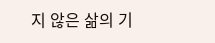지 않은 삶의 기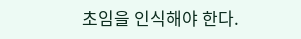초임을 인식해야 한다.